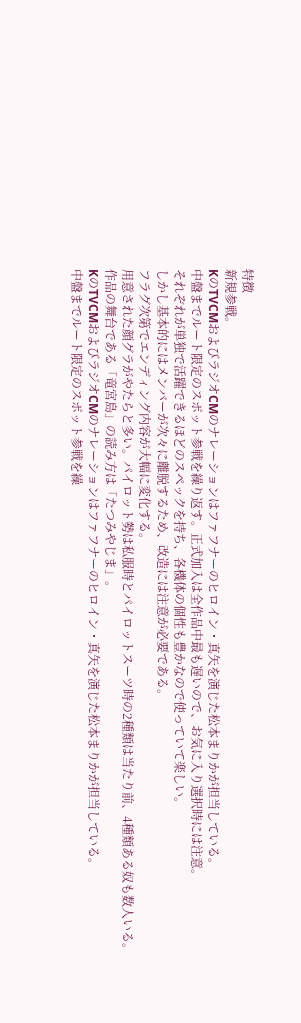特徴
新規参戦。
KのTVCMおよびラジオCMのナレーションはファフナーのヒロイン・真矢を演じた松本まりかが担当している。
中盤までルート限定のスポット参戦を繰り返す。正式加入は全作品中最も遅いので、お気に入り選択時には注意。
それぞれが単独で活躍できるほどのスペックを持ち、各機体の個性も豊かなので使っていて楽しい。
しかし基本的にはメンバーが次々に離脱するため、改造には注意が必要である。
フラグ次第でエンディング内容が大幅に変化する。
用意された顔グラがやたらと多い。パイロット勢は私服時とパイロットスーツ時の2種類は当たり前、4種類ある奴も数人いる。
作品の舞台である「竜宮島」の読み方は「たつみやじま」。
KのTVCMおよびラジオCMのナレーションはファフナーのヒロイン・真矢を演じた松本まりかが担当している。
中盤までルート限定のスポット参戦を繰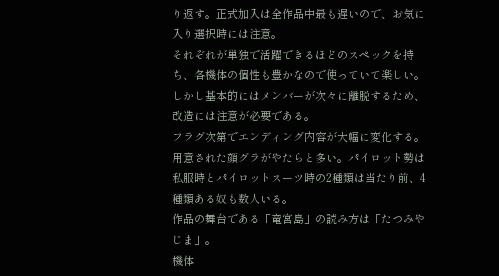り返す。正式加入は全作品中最も遅いので、お気に入り選択時には注意。
それぞれが単独で活躍できるほどのスペックを持ち、各機体の個性も豊かなので使っていて楽しい。
しかし基本的にはメンバーが次々に離脱するため、改造には注意が必要である。
フラグ次第でエンディング内容が大幅に変化する。
用意された顔グラがやたらと多い。パイロット勢は私服時とパイロットスーツ時の2種類は当たり前、4種類ある奴も数人いる。
作品の舞台である「竜宮島」の読み方は「たつみやじま」。
機体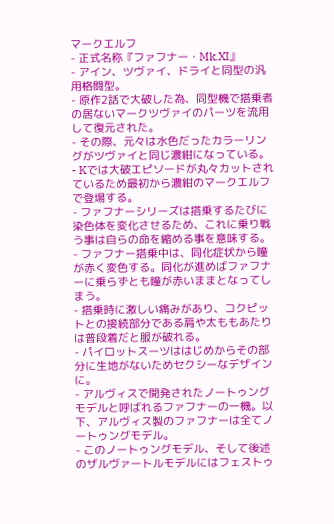マークエルフ
- 正式名称『ファフナー・Mk.XI』
- アイン、ツヴァイ、ドライと同型の汎用格闘型。
- 原作2話で大破した為、同型機で搭乗者の居ないマークツヴァイのパーツを流用して復元された。
- その際、元々は水色だったカラーリングがツヴァイと同じ濃紺になっている。
- Kでは大破エピソードが丸々カットされているため最初から濃紺のマークエルフで登場する。
- ファフナーシリーズは搭乗するたびに染色体を変化させるため、これに乗り戦う事は自らの命を縮める事を意味する。
- ファフナー搭乗中は、同化症状から瞳が赤く変色する。同化が進めばファフナーに乗らずとも瞳が赤いままとなってしまう。
- 搭乗時に激しい痛みがあり、コクピットとの接続部分である肩や太ももあたりは普段着だと服が破れる。
- パイロットスーツははじめからその部分に生地がないためセクシーなデザインに。
- アルヴィスで開発されたノートゥングモデルと呼ばれるファフナーの一機。以下、アルヴィス製のファフナーは全てノートゥングモデル。
- このノートゥングモデル、そして後述のザルヴァートルモデルにはフェストゥ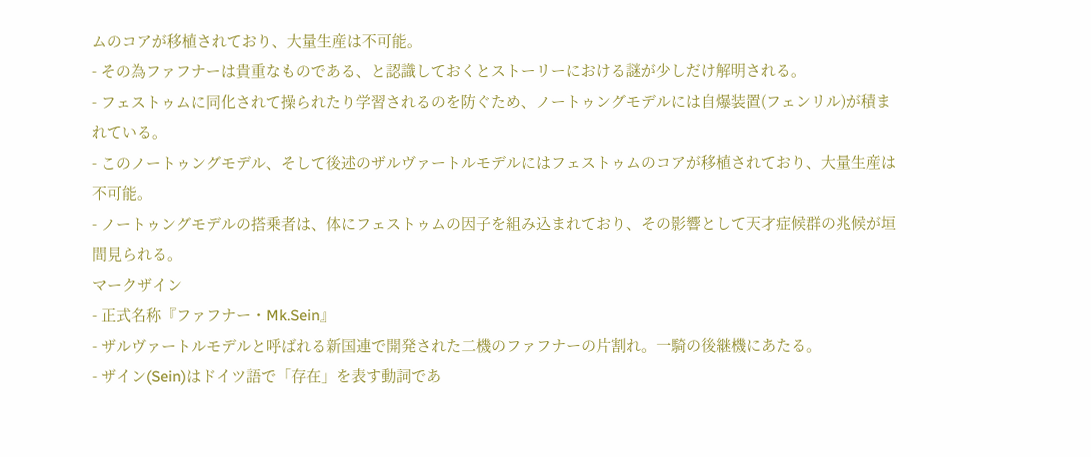ムのコアが移植されており、大量生産は不可能。
- その為ファフナーは貴重なものである、と認識しておくとストーリーにおける謎が少しだけ解明される。
- フェストゥムに同化されて操られたり学習されるのを防ぐため、ノートゥングモデルには自爆装置(フェンリル)が積まれている。
- このノートゥングモデル、そして後述のザルヴァートルモデルにはフェストゥムのコアが移植されており、大量生産は不可能。
- ノートゥングモデルの搭乗者は、体にフェストゥムの因子を組み込まれており、その影響として天才症候群の兆候が垣間見られる。
マークザイン
- 正式名称『ファフナー・Mk.Sein』
- ザルヴァートルモデルと呼ばれる新国連で開発された二機のファフナーの片割れ。一騎の後継機にあたる。
- ザイン(Sein)はドイツ語で「存在」を表す動詞であ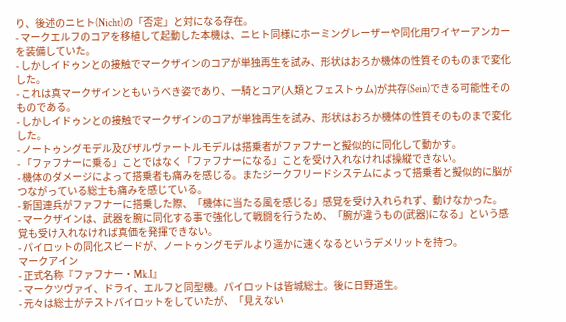り、後述のニヒト(Nicht)の「否定」と対になる存在。
- マークエルフのコアを移植して起動した本機は、ニヒト同様にホーミングレーザーや同化用ワイヤーアンカーを装備していた。
- しかしイドゥンとの接触でマークザインのコアが単独再生を試み、形状はおろか機体の性質そのものまで変化した。
- これは真マークザインともいうべき姿であり、一騎とコア(人類とフェストゥム)が共存(Sein)できる可能性そのものである。
- しかしイドゥンとの接触でマークザインのコアが単独再生を試み、形状はおろか機体の性質そのものまで変化した。
- ノートゥングモデル及びザルヴァートルモデルは搭乗者がファフナーと擬似的に同化して動かす。
- 「ファフナーに乗る」ことではなく「ファフナーになる」ことを受け入れなければ操縦できない。
- 機体のダメージによって搭乗者も痛みを感じる。またジークフリードシステムによって搭乗者と擬似的に脳がつながっている総士も痛みを感じている。
- 新国連兵がファフナーに搭乗した際、「機体に当たる風を感じる」感覚を受け入れられず、動けなかった。
- マークザインは、武器を腕に同化する事で強化して戦闘を行うため、「腕が違うもの(武器)になる」という感覚も受け入れなければ真価を発揮できない。
- パイロットの同化スピードが、ノートゥングモデルより遥かに速くなるというデメリットを持つ。
マークアイン
- 正式名称『ファフナー・Mk.I』
- マークツヴァイ、ドライ、エルフと同型機。パイロットは皆城総士。後に日野道生。
- 元々は総士がテストパイロットをしていたが、「見えない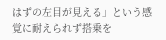はずの左目が見える」という感覚に耐えられず搭乗を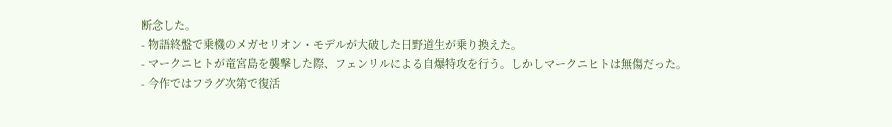断念した。
- 物語終盤で乗機のメガセリオン・モデルが大破した日野道生が乗り換えた。
- マークニヒトが竜宮島を襲撃した際、フェンリルによる自爆特攻を行う。しかしマークニヒトは無傷だった。
- 今作ではフラグ次第で復活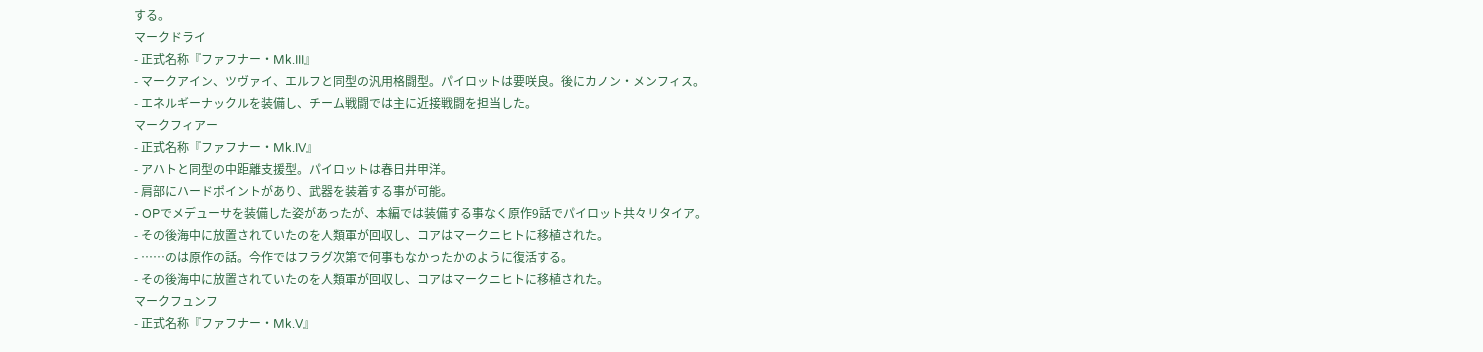する。
マークドライ
- 正式名称『ファフナー・Mk.III』
- マークアイン、ツヴァイ、エルフと同型の汎用格闘型。パイロットは要咲良。後にカノン・メンフィス。
- エネルギーナックルを装備し、チーム戦闘では主に近接戦闘を担当した。
マークフィアー
- 正式名称『ファフナー・Mk.IV』
- アハトと同型の中距離支援型。パイロットは春日井甲洋。
- 肩部にハードポイントがあり、武器を装着する事が可能。
- OPでメデューサを装備した姿があったが、本編では装備する事なく原作9話でパイロット共々リタイア。
- その後海中に放置されていたのを人類軍が回収し、コアはマークニヒトに移植された。
- ……のは原作の話。今作ではフラグ次第で何事もなかったかのように復活する。
- その後海中に放置されていたのを人類軍が回収し、コアはマークニヒトに移植された。
マークフュンフ
- 正式名称『ファフナー・Mk.V』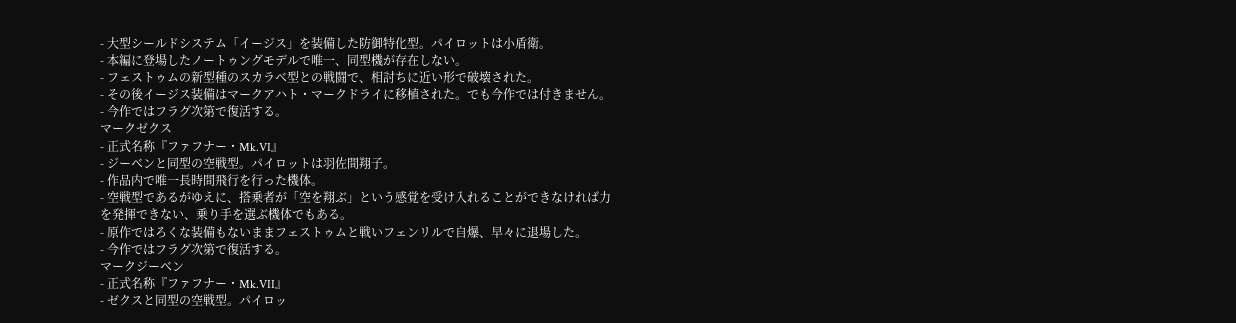- 大型シールドシステム「イージス」を装備した防御特化型。パイロットは小盾衛。
- 本編に登場したノートゥングモデルで唯一、同型機が存在しない。
- フェストゥムの新型種のスカラベ型との戦闘で、相討ちに近い形で破壊された。
- その後イージス装備はマークアハト・マークドライに移植された。でも今作では付きません。
- 今作ではフラグ次第で復活する。
マークゼクス
- 正式名称『ファフナー・Mk.VI』
- ジーベンと同型の空戦型。パイロットは羽佐間翔子。
- 作品内で唯一長時間飛行を行った機体。
- 空戦型であるがゆえに、搭乗者が「空を翔ぶ」という感覚を受け入れることができなければ力を発揮できない、乗り手を選ぶ機体でもある。
- 原作ではろくな装備もないままフェストゥムと戦いフェンリルで自爆、早々に退場した。
- 今作ではフラグ次第で復活する。
マークジーベン
- 正式名称『ファフナー・Mk.VII』
- ゼクスと同型の空戦型。パイロッ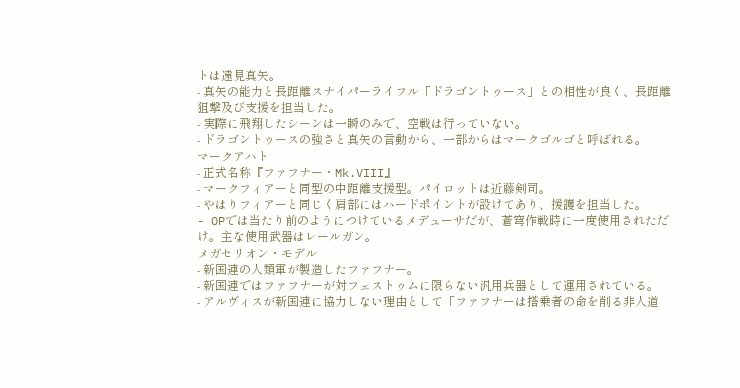トは遠見真矢。
- 真矢の能力と長距離スナイパーライフル「ドラゴントゥース」との相性が良く、長距離狙撃及び支援を担当した。
- 実際に飛翔したシーンは一瞬のみで、空戦は行っていない。
- ドラゴントゥースの強さと真矢の言動から、一部からはマークゴルゴと呼ばれる。
マークアハト
- 正式名称『ファフナー・Mk.VIII』
- マークフィアーと同型の中距離支援型。パイロットは近藤剣司。
- やはりフィアーと同じく肩部にはハードポイントが設けてあり、援護を担当した。
- OPでは当たり前のようにつけているメデューサだが、蒼穹作戦時に一度使用されただけ。主な使用武器はレールガン。
メガセリオン・モデル
- 新国連の人類軍が製造したファフナー。
- 新国連ではファフナーが対フェストゥムに限らない汎用兵器として運用されている。
- アルヴィスが新国連に協力しない理由として「ファフナーは搭乗者の命を削る非人道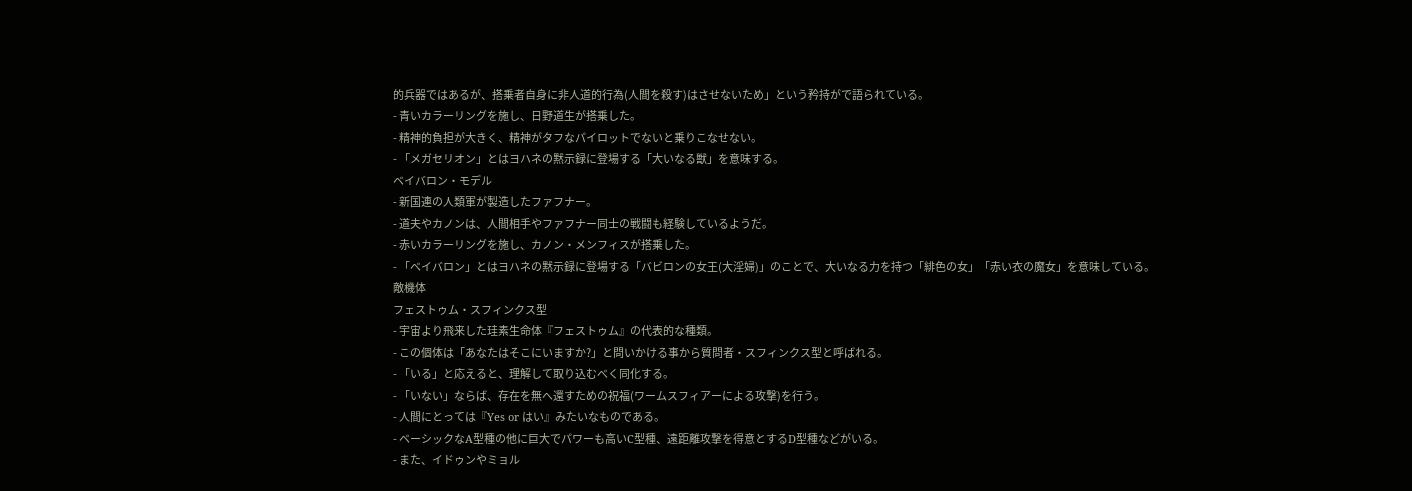的兵器ではあるが、搭乗者自身に非人道的行為(人間を殺す)はさせないため」という矜持がで語られている。
- 青いカラーリングを施し、日野道生が搭乗した。
- 精神的負担が大きく、精神がタフなパイロットでないと乗りこなせない。
- 「メガセリオン」とはヨハネの黙示録に登場する「大いなる獣」を意味する。
ベイバロン・モデル
- 新国連の人類軍が製造したファフナー。
- 道夫やカノンは、人間相手やファフナー同士の戦闘も経験しているようだ。
- 赤いカラーリングを施し、カノン・メンフィスが搭乗した。
- 「ベイバロン」とはヨハネの黙示録に登場する「バビロンの女王(大淫婦)」のことで、大いなる力を持つ「緋色の女」「赤い衣の魔女」を意味している。
敵機体
フェストゥム・スフィンクス型
- 宇宙より飛来した珪素生命体『フェストゥム』の代表的な種類。
- この個体は「あなたはそこにいますか?」と問いかける事から質問者・スフィンクス型と呼ばれる。
- 「いる」と応えると、理解して取り込むべく同化する。
- 「いない」ならば、存在を無へ還すための祝福(ワームスフィアーによる攻撃)を行う。
- 人間にとっては『Yes or はい』みたいなものである。
- ベーシックなA型種の他に巨大でパワーも高いC型種、遠距離攻撃を得意とするD型種などがいる。
- また、イドゥンやミョル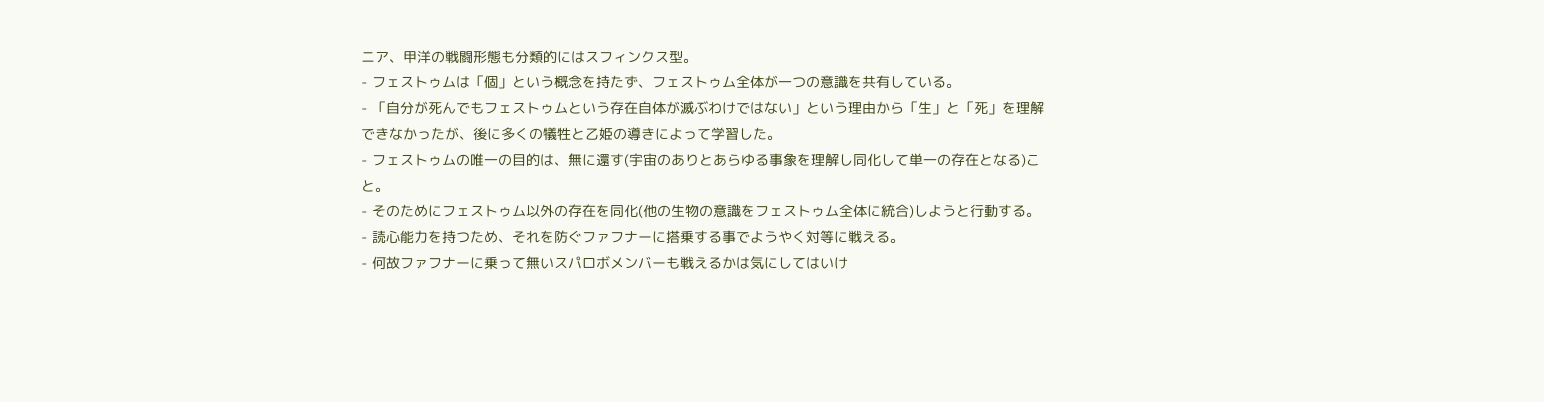ニア、甲洋の戦闘形態も分類的にはスフィンクス型。
- フェストゥムは「個」という概念を持たず、フェストゥム全体が一つの意識を共有している。
- 「自分が死んでもフェストゥムという存在自体が滅ぶわけではない」という理由から「生」と「死」を理解できなかったが、後に多くの犠牲と乙姫の導きによって学習した。
- フェストゥムの唯一の目的は、無に還す(宇宙のありとあらゆる事象を理解し同化して単一の存在となる)こと。
- そのためにフェストゥム以外の存在を同化(他の生物の意識をフェストゥム全体に統合)しようと行動する。
- 読心能力を持つため、それを防ぐファフナーに搭乗する事でようやく対等に戦える。
- 何故ファフナーに乗って無いスパロボメンバーも戦えるかは気にしてはいけ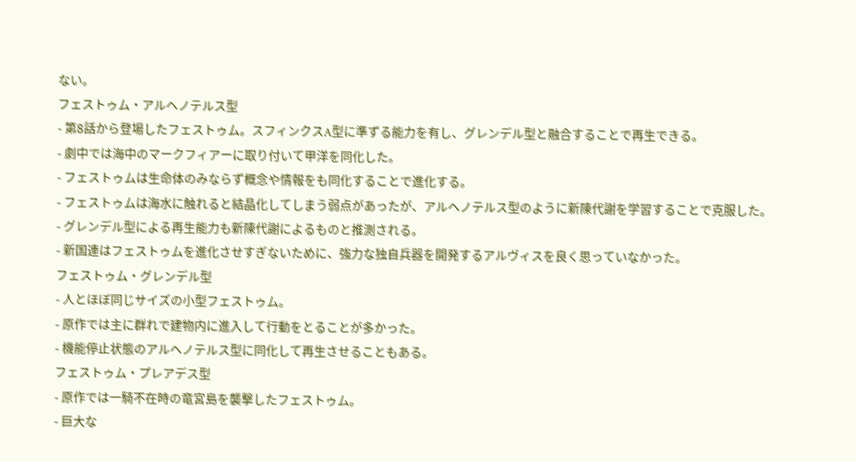ない。
フェストゥム・アルヘノテルス型
- 第8話から登場したフェストゥム。スフィンクスA型に準ずる能力を有し、グレンデル型と融合することで再生できる。
- 劇中では海中のマークフィアーに取り付いて甲洋を同化した。
- フェストゥムは生命体のみならず概念や情報をも同化することで進化する。
- フェストゥムは海水に触れると結晶化してしまう弱点があったが、アルヘノテルス型のように新陳代謝を学習することで克服した。
- グレンデル型による再生能力も新陳代謝によるものと推測される。
- 新国連はフェストゥムを進化させすぎないために、強力な独自兵器を開発するアルヴィスを良く思っていなかった。
フェストゥム・グレンデル型
- 人とほぼ同じサイズの小型フェストゥム。
- 原作では主に群れで建物内に進入して行動をとることが多かった。
- 機能停止状態のアルヘノテルス型に同化して再生させることもある。
フェストゥム・プレアデス型
- 原作では一騎不在時の竜宮島を襲撃したフェストゥム。
- 巨大な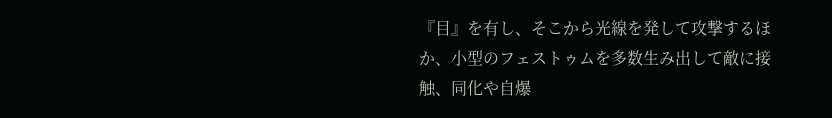『目』を有し、そこから光線を発して攻撃するほか、小型のフェストゥムを多数生み出して敵に接触、同化や自爆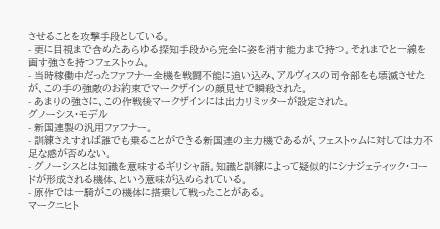させることを攻撃手段としている。
- 更に目視まで含めたあらゆる探知手段から完全に姿を消す能力まで持つ。それまでと一線を画す強さを持つフェストゥム。
- 当時稼働中だったファフナー全機を戦闘不能に追い込み、アルヴィスの司令部をも壊滅させたが、この手の強敵のお約束でマークザインの顔見せで瞬殺された。
- あまりの強さに、この作戦後マークザインには出力リミッターが設定された。
グノーシス・モデル
- 新国連製の汎用ファフナー。
- 訓練さえすれば誰でも乗ることができる新国連の主力機であるが、フェストゥムに対しては力不足な感が否めない。
- グノーシスとは知識を意味するギリシャ語。知識と訓練によって疑似的にシナジェティック・コードが形成される機体、という意味が込められている。
- 原作では一騎がこの機体に搭乗して戦ったことがある。
マークニヒト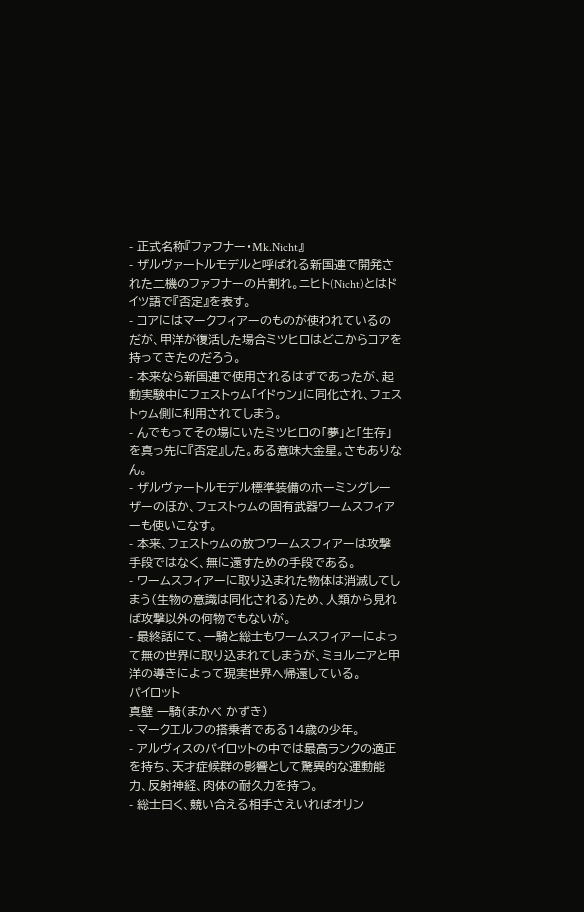- 正式名称『ファフナー・Mk.Nicht』
- ザルヴァートルモデルと呼ばれる新国連で開発された二機のファフナーの片割れ。ニヒト(Nicht)とはドイツ語で『否定』を表す。
- コアにはマークフィアーのものが使われているのだが、甲洋が復活した場合ミツヒロはどこからコアを持ってきたのだろう。
- 本来なら新国連で使用されるはずであったが、起動実験中にフェストゥム「イドゥン」に同化され、フェストゥム側に利用されてしまう。
- んでもってその場にいたミツヒロの「夢」と「生存」を真っ先に『否定』した。ある意味大金星。さもありなん。
- ザルヴァートルモデル標準装備のホーミングレーザーのほか、フェストゥムの固有武器ワームスフィアーも使いこなす。
- 本来、フェストゥムの放つワームスフィアーは攻撃手段ではなく、無に還すための手段である。
- ワームスフィアーに取り込まれた物体は消滅してしまう(生物の意識は同化される)ため、人類から見れば攻撃以外の何物でもないが。
- 最終話にて、一騎と総士もワームスフィアーによって無の世界に取り込まれてしまうが、ミョルニアと甲洋の導きによって現実世界へ帰還している。
パイロット
真壁 一騎(まかべ かずき)
- マークエルフの搭乗者である14歳の少年。
- アルヴィスのパイロットの中では最高ランクの適正を持ち、天才症候群の影響として驚異的な運動能力、反射神経、肉体の耐久力を持つ。
- 総士曰く、競い合える相手さえいればオリン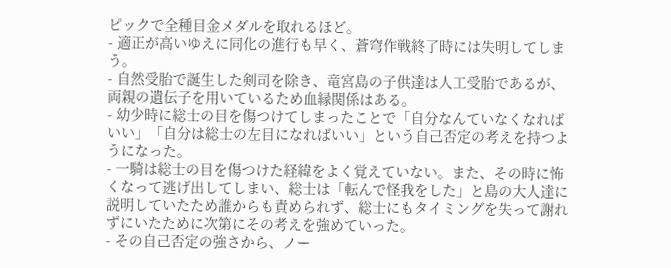ピックで全種目金メダルを取れるほど。
- 適正が高いゆえに同化の進行も早く、蒼穹作戦終了時には失明してしまう。
- 自然受胎で誕生した剣司を除き、竜宮島の子供達は人工受胎であるが、両親の遺伝子を用いているため血縁関係はある。
- 幼少時に総士の目を傷つけてしまったことで「自分なんていなくなればいい」「自分は総士の左目になればいい」という自己否定の考えを持つようになった。
- 一騎は総士の目を傷つけた経緯をよく覚えていない。また、その時に怖くなって逃げ出してしまい、総士は「転んで怪我をした」と島の大人達に説明していたため誰からも責められず、総士にもタイミングを失って謝れずにいたために次第にその考えを強めていった。
- その自己否定の強さから、ノー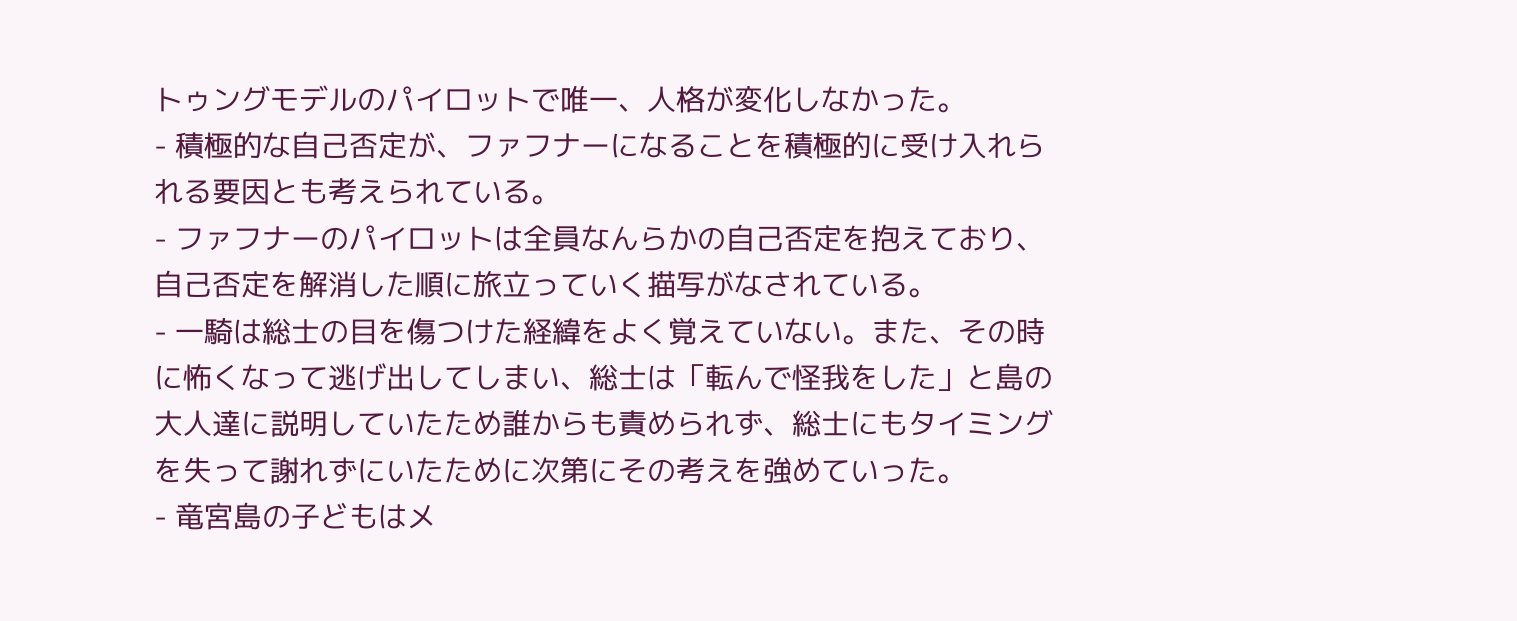トゥングモデルのパイロットで唯一、人格が変化しなかった。
- 積極的な自己否定が、ファフナーになることを積極的に受け入れられる要因とも考えられている。
- ファフナーのパイロットは全員なんらかの自己否定を抱えており、自己否定を解消した順に旅立っていく描写がなされている。
- 一騎は総士の目を傷つけた経緯をよく覚えていない。また、その時に怖くなって逃げ出してしまい、総士は「転んで怪我をした」と島の大人達に説明していたため誰からも責められず、総士にもタイミングを失って謝れずにいたために次第にその考えを強めていった。
- 竜宮島の子どもはメ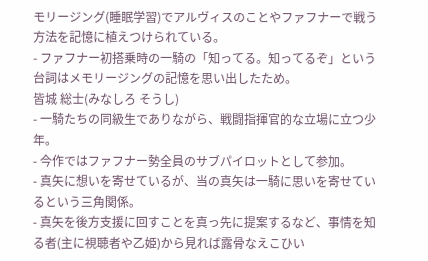モリージング(睡眠学習)でアルヴィスのことやファフナーで戦う方法を記憶に植えつけられている。
- ファフナー初搭乗時の一騎の「知ってる。知ってるぞ」という台詞はメモリージングの記憶を思い出したため。
皆城 総士(みなしろ そうし)
- 一騎たちの同級生でありながら、戦闘指揮官的な立場に立つ少年。
- 今作ではファフナー勢全員のサブパイロットとして参加。
- 真矢に想いを寄せているが、当の真矢は一騎に思いを寄せているという三角関係。
- 真矢を後方支援に回すことを真っ先に提案するなど、事情を知る者(主に視聴者や乙姫)から見れば露骨なえこひい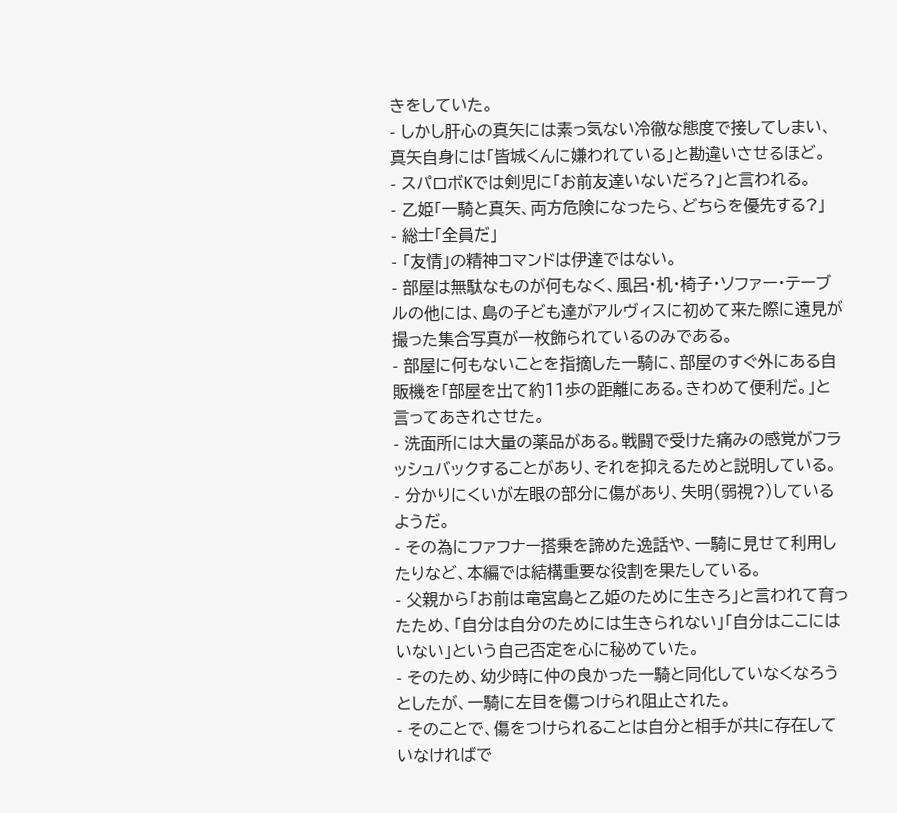きをしていた。
- しかし肝心の真矢には素っ気ない冷徹な態度で接してしまい、真矢自身には「皆城くんに嫌われている」と勘違いさせるほど。
- スパロボKでは剣児に「お前友達いないだろ?」と言われる。
- 乙姫「一騎と真矢、両方危険になったら、どちらを優先する?」
- 総士「全員だ」
- 「友情」の精神コマンドは伊達ではない。
- 部屋は無駄なものが何もなく、風呂・机・椅子・ソファー・テーブルの他には、島の子ども達がアルヴィスに初めて来た際に遠見が撮った集合写真が一枚飾られているのみである。
- 部屋に何もないことを指摘した一騎に、部屋のすぐ外にある自販機を「部屋を出て約11歩の距離にある。きわめて便利だ。」と言ってあきれさせた。
- 洗面所には大量の薬品がある。戦闘で受けた痛みの感覚がフラッシュバックすることがあり、それを抑えるためと説明している。
- 分かりにくいが左眼の部分に傷があり、失明(弱視?)しているようだ。
- その為にファフナー搭乗を諦めた逸話や、一騎に見せて利用したりなど、本編では結構重要な役割を果たしている。
- 父親から「お前は竜宮島と乙姫のために生きろ」と言われて育ったため、「自分は自分のためには生きられない」「自分はここにはいない」という自己否定を心に秘めていた。
- そのため、幼少時に仲の良かった一騎と同化していなくなろうとしたが、一騎に左目を傷つけられ阻止された。
- そのことで、傷をつけられることは自分と相手が共に存在していなければで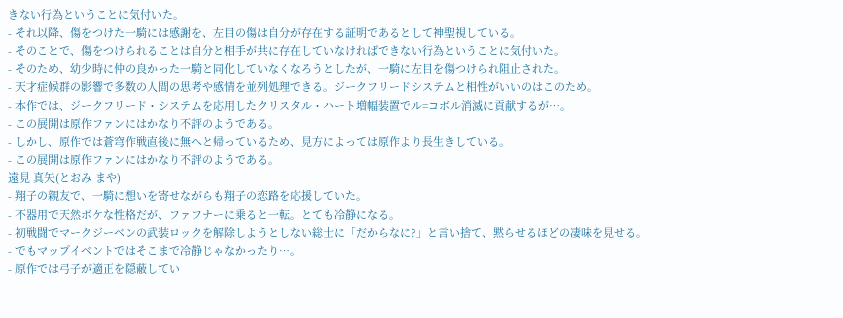きない行為ということに気付いた。
- それ以降、傷をつけた一騎には感謝を、左目の傷は自分が存在する証明であるとして神聖視している。
- そのことで、傷をつけられることは自分と相手が共に存在していなければできない行為ということに気付いた。
- そのため、幼少時に仲の良かった一騎と同化していなくなろうとしたが、一騎に左目を傷つけられ阻止された。
- 天才症候群の影響で多数の人間の思考や感情を並列処理できる。ジークフリードシステムと相性がいいのはこのため。
- 本作では、ジークフリード・システムを応用したクリスタル・ハート増幅装置でル=コボル消滅に貢献するが…。
- この展開は原作ファンにはかなり不評のようである。
- しかし、原作では蒼穹作戦直後に無へと帰っているため、見方によっては原作より長生きしている。
- この展開は原作ファンにはかなり不評のようである。
遠見 真矢(とおみ まや)
- 翔子の親友で、一騎に想いを寄せながらも翔子の恋路を応援していた。
- 不器用で天然ボケな性格だが、ファフナーに乗ると一転。とても冷静になる。
- 初戦闘でマークジーベンの武装ロックを解除しようとしない総士に「だからなに?」と言い捨て、黙らせるほどの凄味を見せる。
- でもマップイベントではそこまで冷静じゃなかったり…。
- 原作では弓子が適正を隠蔽してい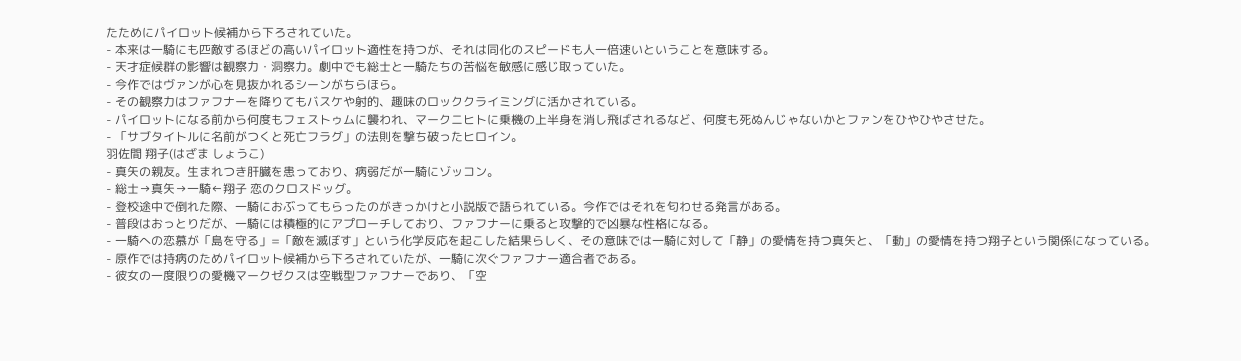たためにパイロット候補から下ろされていた。
- 本来は一騎にも匹敵するほどの高いパイロット適性を持つが、それは同化のスピードも人一倍速いということを意味する。
- 天才症候群の影響は観察力・洞察力。劇中でも総士と一騎たちの苦悩を敏感に感じ取っていた。
- 今作ではヴァンが心を見抜かれるシーンがちらほら。
- その観察力はファフナーを降りてもバスケや射的、趣味のロッククライミングに活かされている。
- パイロットになる前から何度もフェストゥムに襲われ、マークニヒトに乗機の上半身を消し飛ばされるなど、何度も死ぬんじゃないかとファンをひやひやさせた。
- 「サブタイトルに名前がつくと死亡フラグ」の法則を撃ち破ったヒロイン。
羽佐間 翔子(はざま しょうこ)
- 真矢の親友。生まれつき肝臓を患っており、病弱だが一騎にゾッコン。
- 総士→真矢→一騎←翔子 恋のクロスドッグ。
- 登校途中で倒れた際、一騎におぶってもらったのがきっかけと小説版で語られている。今作ではそれを匂わせる発言がある。
- 普段はおっとりだが、一騎には積極的にアプローチしており、ファフナーに乗ると攻撃的で凶暴な性格になる。
- 一騎への恋慕が「島を守る」=「敵を滅ぼす」という化学反応を起こした結果らしく、その意味では一騎に対して「静」の愛情を持つ真矢と、「動」の愛情を持つ翔子という関係になっている。
- 原作では持病のためパイロット候補から下ろされていたが、一騎に次ぐファフナー適合者である。
- 彼女の一度限りの愛機マークゼクスは空戦型ファフナーであり、「空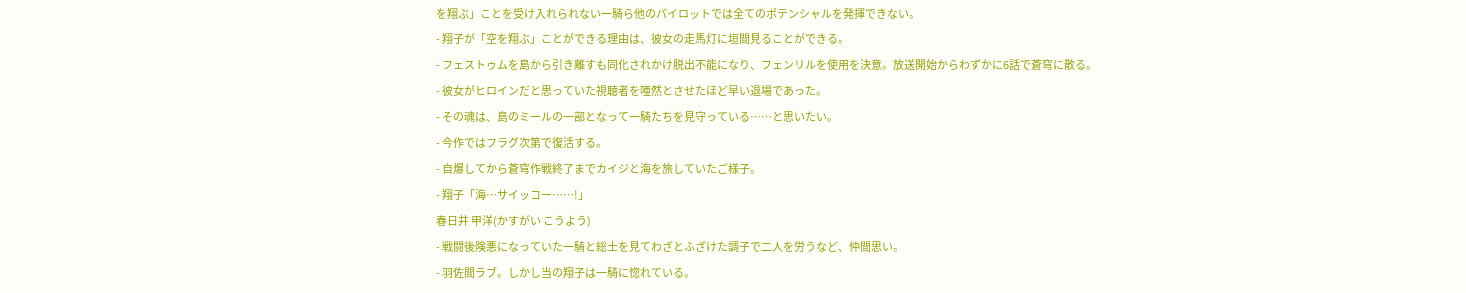を翔ぶ」ことを受け入れられない一騎ら他のパイロットでは全てのポテンシャルを発揮できない。
- 翔子が「空を翔ぶ」ことができる理由は、彼女の走馬灯に垣間見ることができる。
- フェストゥムを島から引き離すも同化されかけ脱出不能になり、フェンリルを使用を決意。放送開始からわずかに6話で蒼穹に散る。
- 彼女がヒロインだと思っていた視聴者を唖然とさせたほど早い退場であった。
- その魂は、島のミールの一部となって一騎たちを見守っている……と思いたい。
- 今作ではフラグ次第で復活する。
- 自爆してから蒼穹作戦終了までカイジと海を旅していたご様子。
- 翔子「海…サイッコー……!」
春日井 甲洋(かすがい こうよう)
- 戦闘後険悪になっていた一騎と総士を見てわざとふざけた調子で二人を労うなど、仲間思い。
- 羽佐間ラブ。しかし当の翔子は一騎に惚れている。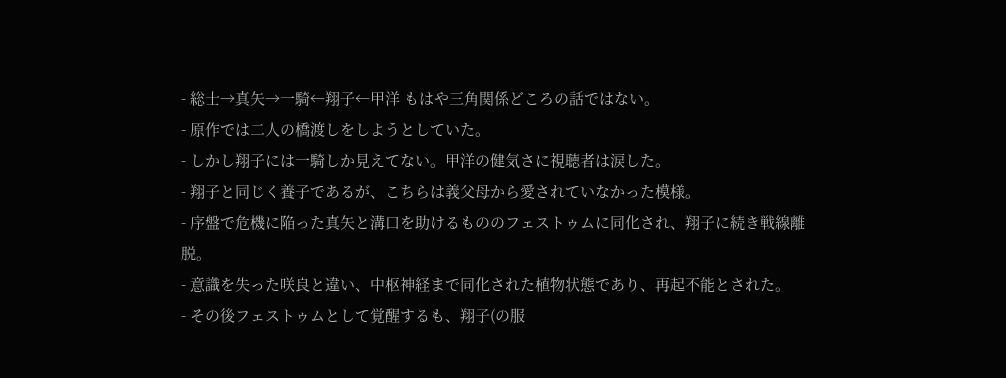- 総士→真矢→一騎←翔子←甲洋 もはや三角関係どころの話ではない。
- 原作では二人の橋渡しをしようとしていた。
- しかし翔子には一騎しか見えてない。甲洋の健気さに視聴者は涙した。
- 翔子と同じく養子であるが、こちらは義父母から愛されていなかった模様。
- 序盤で危機に陥った真矢と溝口を助けるもののフェストゥムに同化され、翔子に続き戦線離脱。
- 意識を失った咲良と違い、中枢神経まで同化された植物状態であり、再起不能とされた。
- その後フェストゥムとして覚醒するも、翔子(の服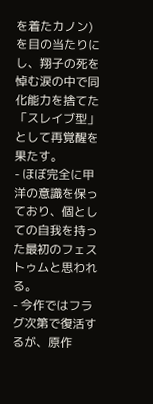を着たカノン)を目の当たりにし、翔子の死を悼む涙の中で同化能力を捨てた「スレイブ型」として再覚醒を果たす。
- ほぼ完全に甲洋の意識を保っており、個としての自我を持った最初のフェストゥムと思われる。
- 今作ではフラグ次第で復活するが、原作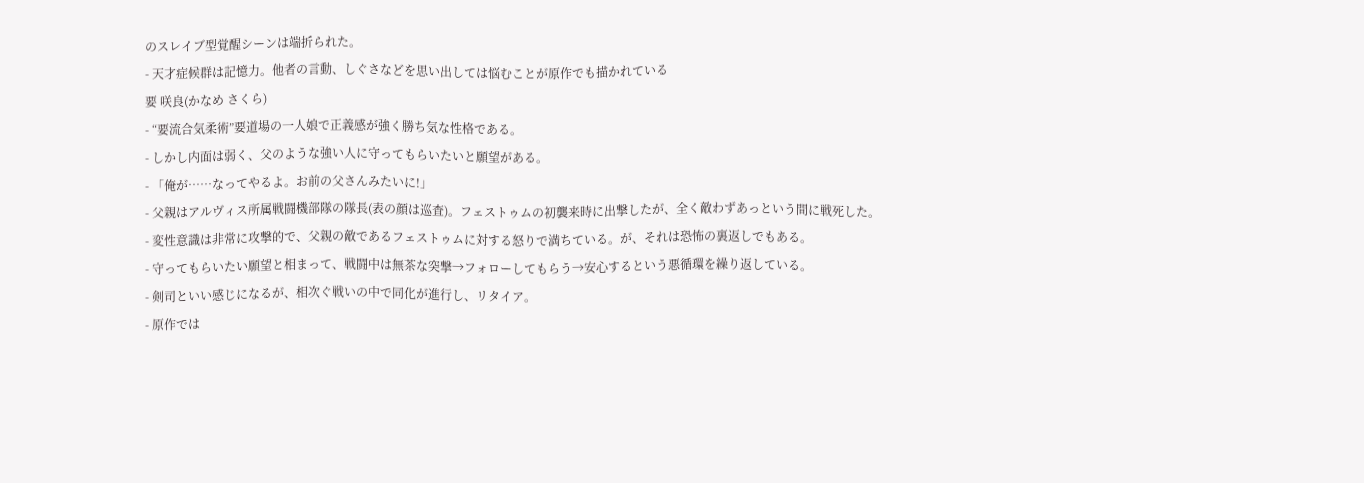のスレイブ型覚醒シーンは端折られた。
- 天才症候群は記憶力。他者の言動、しぐさなどを思い出しては悩むことが原作でも描かれている
要 咲良(かなめ さくら)
- “要流合気柔術”要道場の一人娘で正義感が強く勝ち気な性格である。
- しかし内面は弱く、父のような強い人に守ってもらいたいと願望がある。
- 「俺が……なってやるよ。お前の父さんみたいに!」
- 父親はアルヴィス所属戦闘機部隊の隊長(表の顔は巡査)。フェストゥムの初襲来時に出撃したが、全く敵わずあっという間に戦死した。
- 変性意識は非常に攻撃的で、父親の敵であるフェストゥムに対する怒りで満ちている。が、それは恐怖の裏返しでもある。
- 守ってもらいたい願望と相まって、戦闘中は無茶な突撃→フォローしてもらう→安心するという悪循環を繰り返している。
- 剣司といい感じになるが、相次ぐ戦いの中で同化が進行し、リタイア。
- 原作では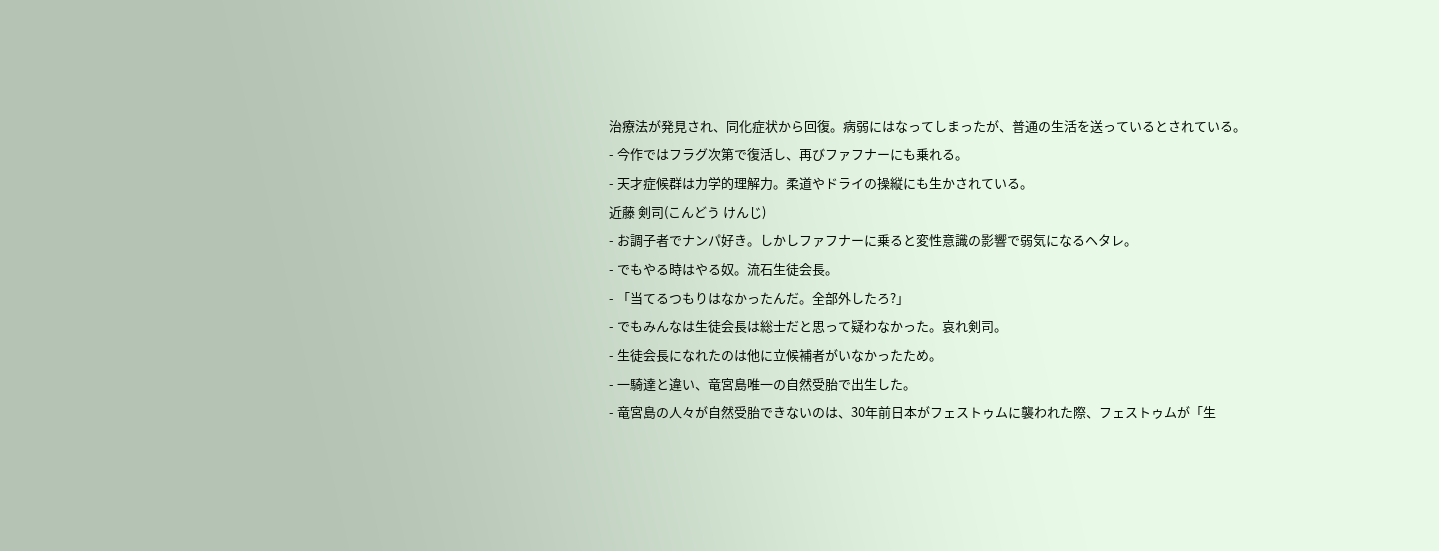治療法が発見され、同化症状から回復。病弱にはなってしまったが、普通の生活を送っているとされている。
- 今作ではフラグ次第で復活し、再びファフナーにも乗れる。
- 天才症候群は力学的理解力。柔道やドライの操縦にも生かされている。
近藤 剣司(こんどう けんじ)
- お調子者でナンパ好き。しかしファフナーに乗ると変性意識の影響で弱気になるヘタレ。
- でもやる時はやる奴。流石生徒会長。
- 「当てるつもりはなかったんだ。全部外したろ?」
- でもみんなは生徒会長は総士だと思って疑わなかった。哀れ剣司。
- 生徒会長になれたのは他に立候補者がいなかったため。
- 一騎達と違い、竜宮島唯一の自然受胎で出生した。
- 竜宮島の人々が自然受胎できないのは、30年前日本がフェストゥムに襲われた際、フェストゥムが「生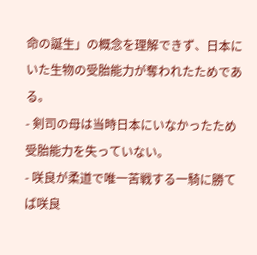命の誕生」の概念を理解できず、日本にいた生物の受胎能力が奪われたためである。
- 剣司の母は当時日本にいなかったため受胎能力を失っていない。
- 咲良が柔道で唯一苦戦する一騎に勝てば咲良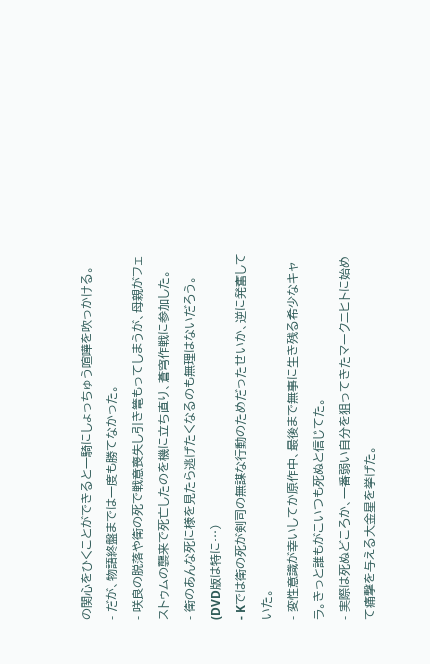の関心をひくことができると一騎にしょっちゅう喧嘩を吹っかける。
- だが、物語終盤までは一度も勝てなかった。
- 咲良の脱落や衛の死で戦意喪失し引き篭もってしまうが、母親がフェストゥムの襲来で死亡したのを機に立ち直り、蒼穹作戦に参加した。
- 衛のあんな死に様を見たら逃げたくなるのも無理はないだろう。(DVD版は特に…)
- Kでは衛の死が剣司の無謀な行動のためだったせいか、逆に発奮していた。
- 変性意識が幸いしてか原作中、最後まで無事に生き残る希少なキャラ。きっと誰もがこいつも死ぬと信じてた。
- 実際は死ぬどころか、一番弱い自分を狙ってきたマークニヒトに始めて痛撃を与える大金星を挙げた。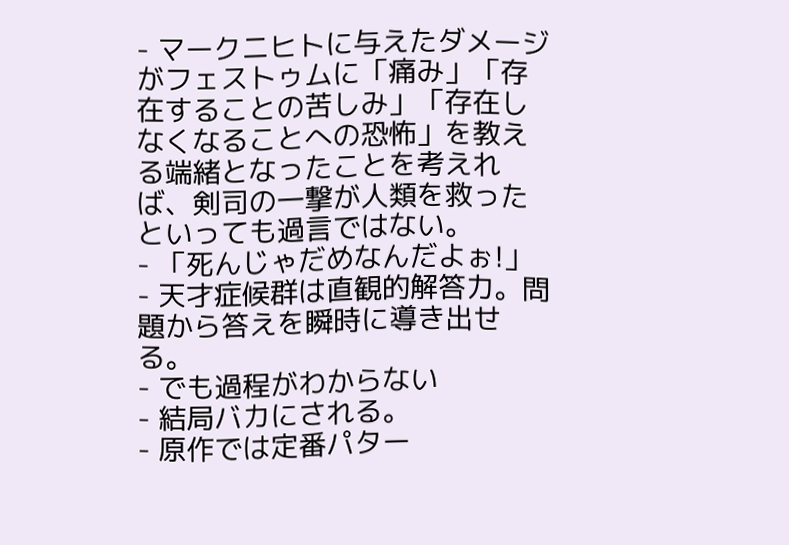- マークニヒトに与えたダメージがフェストゥムに「痛み」「存在することの苦しみ」「存在しなくなることへの恐怖」を教える端緒となったことを考えれば、剣司の一撃が人類を救ったといっても過言ではない。
- 「死んじゃだめなんだよぉ!」
- 天才症候群は直観的解答力。問題から答えを瞬時に導き出せる。
- でも過程がわからない
- 結局バカにされる。
- 原作では定番パター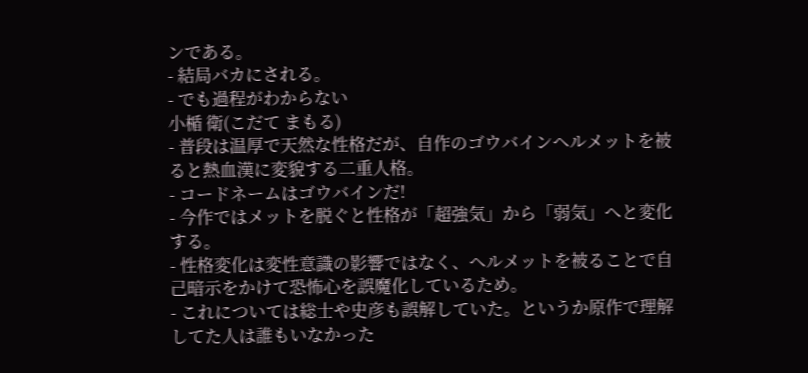ンである。
- 結局バカにされる。
- でも過程がわからない
小楯 衛(こだて まもる)
- 普段は温厚で天然な性格だが、自作のゴウバインヘルメットを被ると熱血漢に変貌する二重人格。
- コードネームはゴウバインだ!
- 今作ではメットを脱ぐと性格が「超強気」から「弱気」へと変化する。
- 性格変化は変性意識の影響ではなく、ヘルメットを被ることで自己暗示をかけて恐怖心を誤魔化しているため。
- これについては総士や史彦も誤解していた。というか原作で理解してた人は誰もいなかった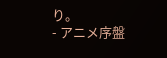り。
- アニメ序盤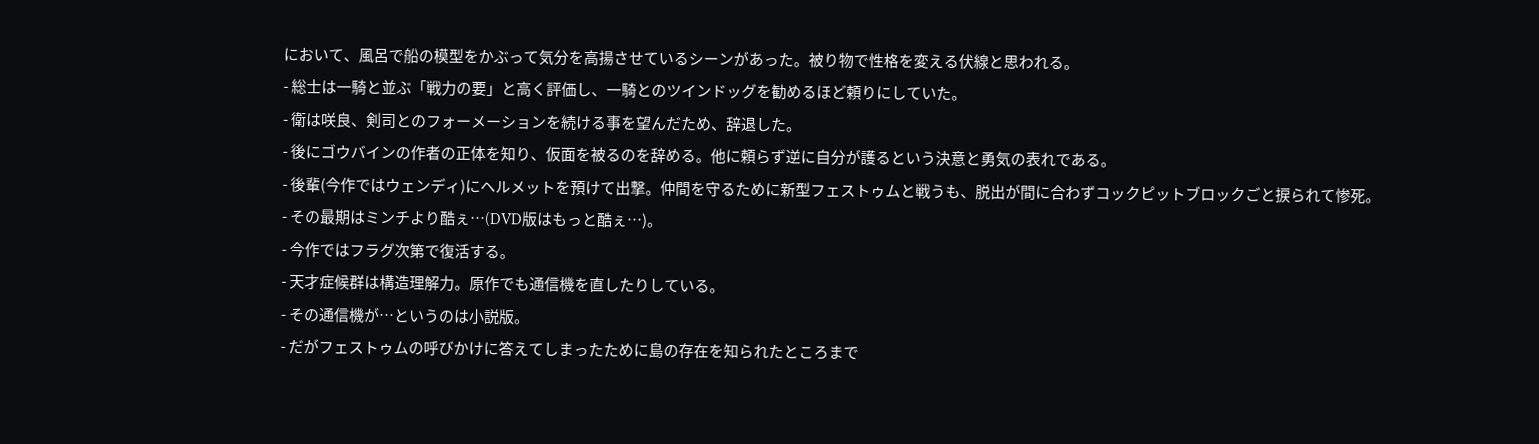において、風呂で船の模型をかぶって気分を高揚させているシーンがあった。被り物で性格を変える伏線と思われる。
- 総士は一騎と並ぶ「戦力の要」と高く評価し、一騎とのツインドッグを勧めるほど頼りにしていた。
- 衛は咲良、剣司とのフォーメーションを続ける事を望んだため、辞退した。
- 後にゴウバインの作者の正体を知り、仮面を被るのを辞める。他に頼らず逆に自分が護るという決意と勇気の表れである。
- 後輩(今作ではウェンディ)にヘルメットを預けて出撃。仲間を守るために新型フェストゥムと戦うも、脱出が間に合わずコックピットブロックごと捩られて惨死。
- その最期はミンチより酷ぇ…(DVD版はもっと酷ぇ…)。
- 今作ではフラグ次第で復活する。
- 天才症候群は構造理解力。原作でも通信機を直したりしている。
- その通信機が…というのは小説版。
- だがフェストゥムの呼びかけに答えてしまったために島の存在を知られたところまで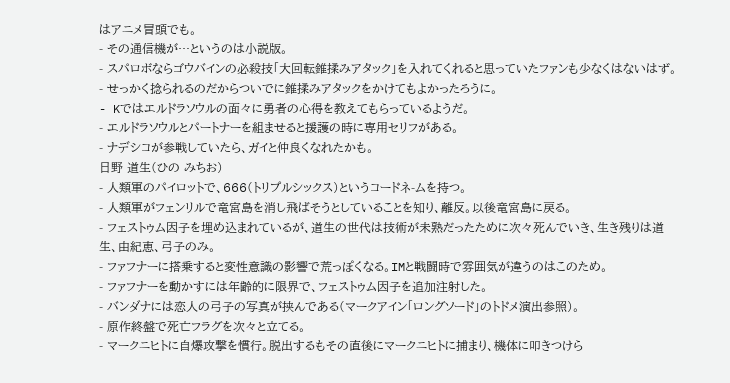はアニメ冒頭でも。
- その通信機が…というのは小説版。
- スパロボならゴウバインの必殺技「大回転錐揉みアタック」を入れてくれると思っていたファンも少なくはないはず。
- せっかく捻られるのだからついでに錐揉みアタックをかけてもよかったろうに。
- Kではエルドラソウルの面々に勇者の心得を教えてもらっているようだ。
- エルドラソウルとパートナーを組ませると援護の時に専用セリフがある。
- ナデシコが参戦していたら、ガイと仲良くなれたかも。
日野 道生(ひの みちお)
- 人類軍のパイロットで、666(トリプルシックス)というコードネ-ムを持つ。
- 人類軍がフェンリルで竜宮島を消し飛ばそうとしていることを知り、離反。以後竜宮島に戻る。
- フェストゥム因子を埋め込まれているが、道生の世代は技術が未熟だったために次々死んでいき、生き残りは道生、由紀恵、弓子のみ。
- ファフナーに搭乗すると変性意識の影響で荒っぽくなる。IMと戦闘時で雰囲気が違うのはこのため。
- ファフナーを動かすには年齢的に限界で、フェストゥム因子を追加注射した。
- バンダナには恋人の弓子の写真が挟んである(マークアイン「ロングソード」のトドメ演出参照)。
- 原作終盤で死亡フラグを次々と立てる。
- マークニヒトに自爆攻撃を慣行。脱出するもその直後にマークニヒトに捕まり、機体に叩きつけら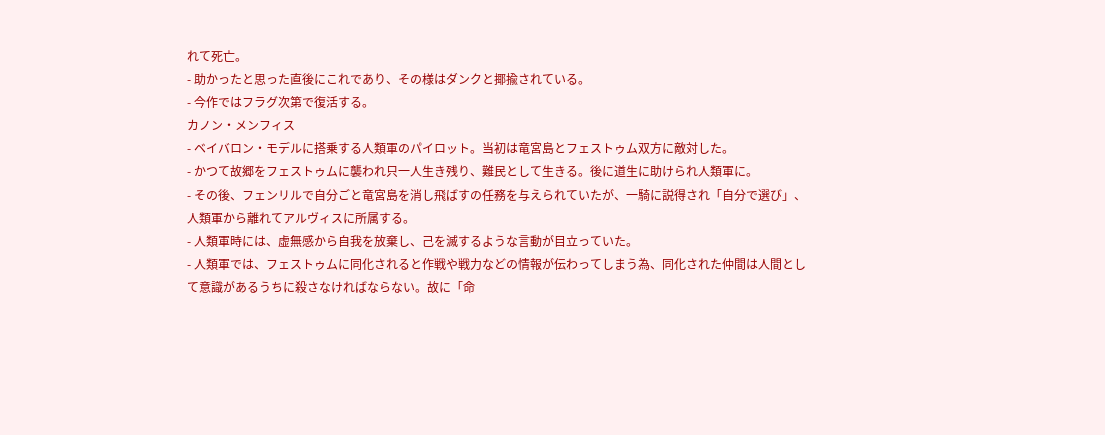れて死亡。
- 助かったと思った直後にこれであり、その様はダンクと揶揄されている。
- 今作ではフラグ次第で復活する。
カノン・メンフィス
- ベイバロン・モデルに搭乗する人類軍のパイロット。当初は竜宮島とフェストゥム双方に敵対した。
- かつて故郷をフェストゥムに襲われ只一人生き残り、難民として生きる。後に道生に助けられ人類軍に。
- その後、フェンリルで自分ごと竜宮島を消し飛ばすの任務を与えられていたが、一騎に説得され「自分で選び」、人類軍から離れてアルヴィスに所属する。
- 人類軍時には、虚無感から自我を放棄し、己を滅するような言動が目立っていた。
- 人類軍では、フェストゥムに同化されると作戦や戦力などの情報が伝わってしまう為、同化された仲間は人間として意識があるうちに殺さなければならない。故に「命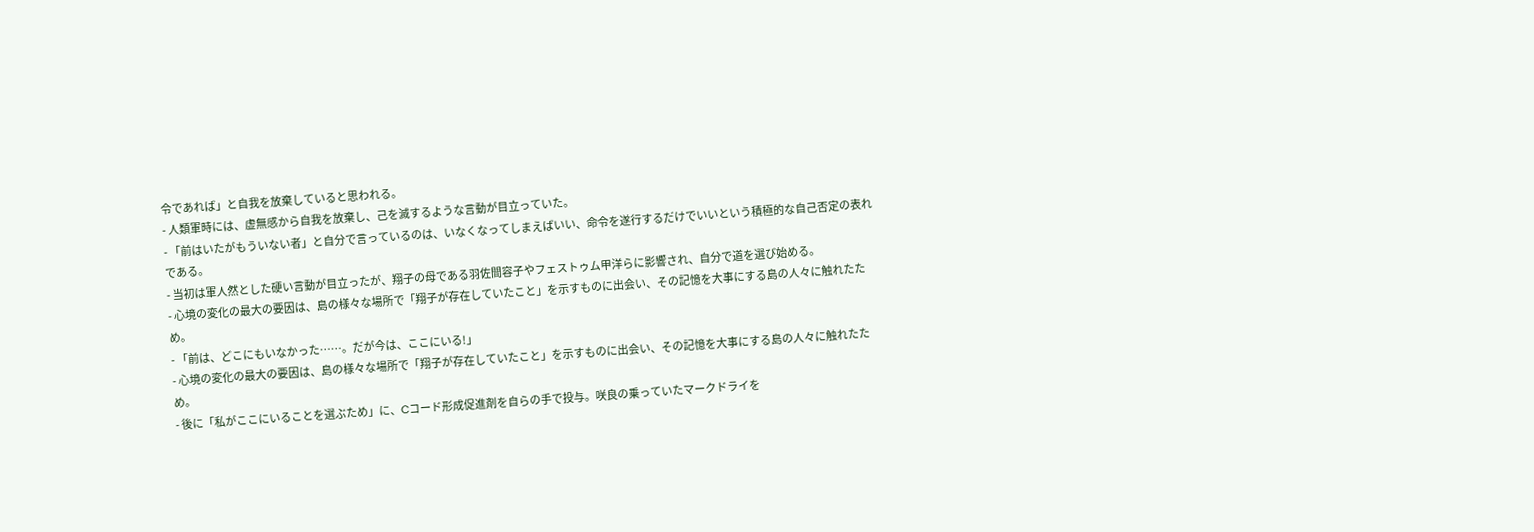令であれば」と自我を放棄していると思われる。
- 人類軍時には、虚無感から自我を放棄し、己を滅するような言動が目立っていた。
- 「前はいたがもういない者」と自分で言っているのは、いなくなってしまえばいい、命令を遂行するだけでいいという積極的な自己否定の表れである。
- 当初は軍人然とした硬い言動が目立ったが、翔子の母である羽佐間容子やフェストゥム甲洋らに影響され、自分で道を選び始める。
- 心境の変化の最大の要因は、島の様々な場所で「翔子が存在していたこと」を示すものに出会い、その記憶を大事にする島の人々に触れたため。
- 「前は、どこにもいなかった……。だが今は、ここにいる!」
- 心境の変化の最大の要因は、島の様々な場所で「翔子が存在していたこと」を示すものに出会い、その記憶を大事にする島の人々に触れたため。
- 後に「私がここにいることを選ぶため」に、Cコード形成促進剤を自らの手で投与。咲良の乗っていたマークドライを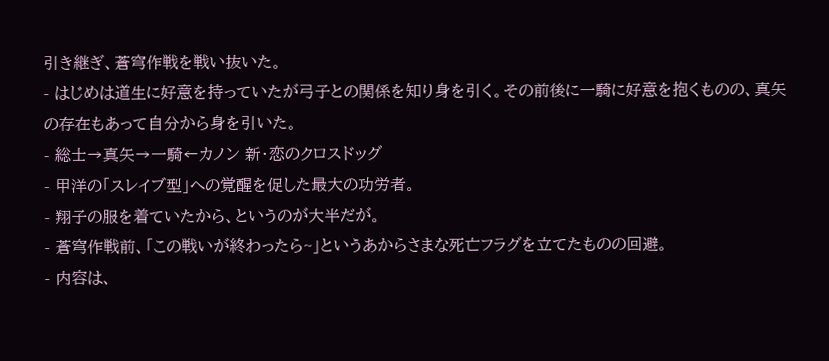引き継ぎ、蒼穹作戦を戦い抜いた。
- はじめは道生に好意を持っていたが弓子との関係を知り身を引く。その前後に一騎に好意を抱くものの、真矢の存在もあって自分から身を引いた。
- 総士→真矢→一騎←カノン 新・恋のクロスドッグ
- 甲洋の「スレイブ型」への覚醒を促した最大の功労者。
- 翔子の服を着ていたから、というのが大半だが。
- 蒼穹作戦前、「この戦いが終わったら~」というあからさまな死亡フラグを立てたものの回避。
- 内容は、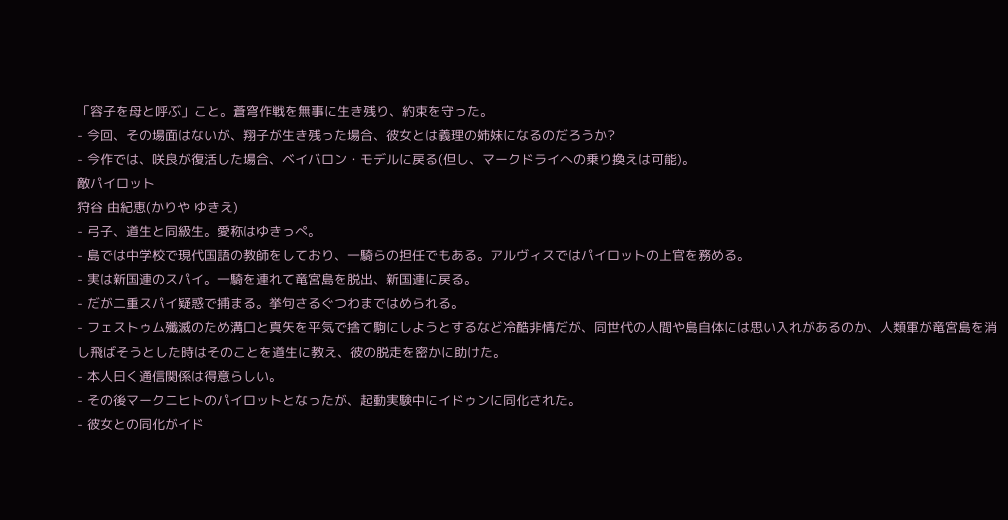「容子を母と呼ぶ」こと。蒼穹作戦を無事に生き残り、約束を守った。
- 今回、その場面はないが、翔子が生き残った場合、彼女とは義理の姉妹になるのだろうか?
- 今作では、咲良が復活した場合、ベイバロン・モデルに戻る(但し、マークドライへの乗り換えは可能)。
敵パイロット
狩谷 由紀恵(かりや ゆきえ)
- 弓子、道生と同級生。愛称はゆきっぺ。
- 島では中学校で現代国語の教師をしており、一騎らの担任でもある。アルヴィスではパイロットの上官を務める。
- 実は新国連のスパイ。一騎を連れて竜宮島を脱出、新国連に戻る。
- だが二重スパイ疑惑で捕まる。挙句さるぐつわまではめられる。
- フェストゥム殲滅のため溝口と真矢を平気で捨て駒にしようとするなど冷酷非情だが、同世代の人間や島自体には思い入れがあるのか、人類軍が竜宮島を消し飛ばそうとした時はそのことを道生に教え、彼の脱走を密かに助けた。
- 本人曰く通信関係は得意らしい。
- その後マークニヒトのパイロットとなったが、起動実験中にイドゥンに同化された。
- 彼女との同化がイド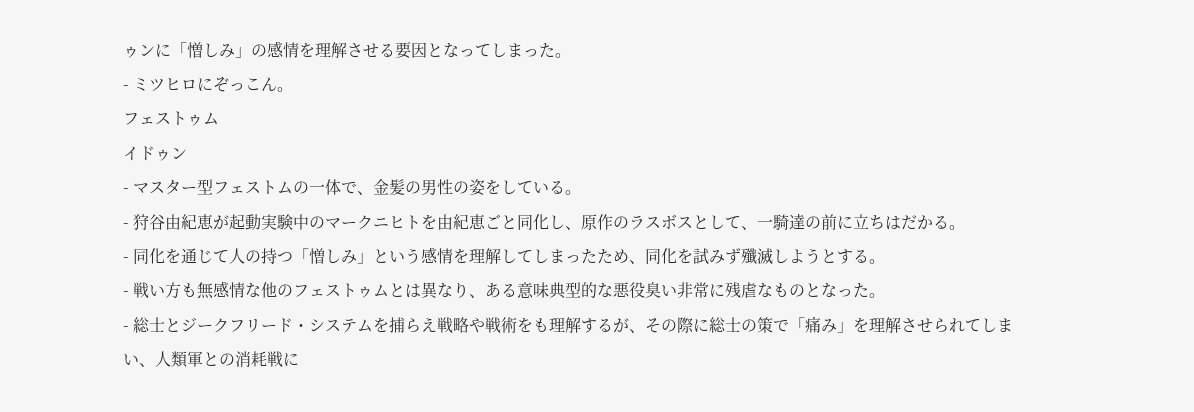ゥンに「憎しみ」の感情を理解させる要因となってしまった。
- ミツヒロにぞっこん。
フェストゥム
イドゥン
- マスター型フェストムの一体で、金髪の男性の姿をしている。
- 狩谷由紀恵が起動実験中のマークニヒトを由紀恵ごと同化し、原作のラスボスとして、一騎達の前に立ちはだかる。
- 同化を通じて人の持つ「憎しみ」という感情を理解してしまったため、同化を試みず殲滅しようとする。
- 戦い方も無感情な他のフェストゥムとは異なり、ある意味典型的な悪役臭い非常に残虐なものとなった。
- 総士とジークフリード・システムを捕らえ戦略や戦術をも理解するが、その際に総士の策で「痛み」を理解させられてしまい、人類軍との消耗戦に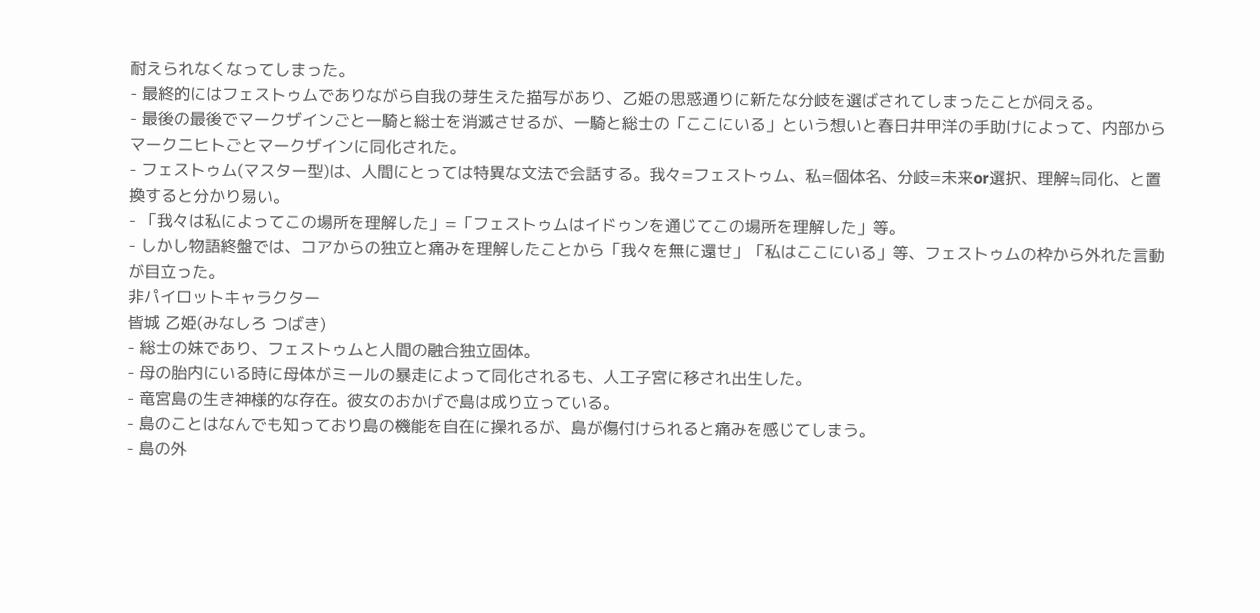耐えられなくなってしまった。
- 最終的にはフェストゥムでありながら自我の芽生えた描写があり、乙姫の思惑通りに新たな分岐を選ばされてしまったことが伺える。
- 最後の最後でマークザインごと一騎と総士を消滅させるが、一騎と総士の「ここにいる」という想いと春日井甲洋の手助けによって、内部からマークニヒトごとマークザインに同化された。
- フェストゥム(マスター型)は、人間にとっては特異な文法で会話する。我々=フェストゥム、私=個体名、分岐=未来or選択、理解≒同化、と置換すると分かり易い。
- 「我々は私によってこの場所を理解した」=「フェストゥムはイドゥンを通じてこの場所を理解した」等。
- しかし物語終盤では、コアからの独立と痛みを理解したことから「我々を無に還せ」「私はここにいる」等、フェストゥムの枠から外れた言動が目立った。
非パイロットキャラクター
皆城 乙姫(みなしろ つばき)
- 総士の妹であり、フェストゥムと人間の融合独立固体。
- 母の胎内にいる時に母体がミールの暴走によって同化されるも、人工子宮に移され出生した。
- 竜宮島の生き神様的な存在。彼女のおかげで島は成り立っている。
- 島のことはなんでも知っており島の機能を自在に操れるが、島が傷付けられると痛みを感じてしまう。
- 島の外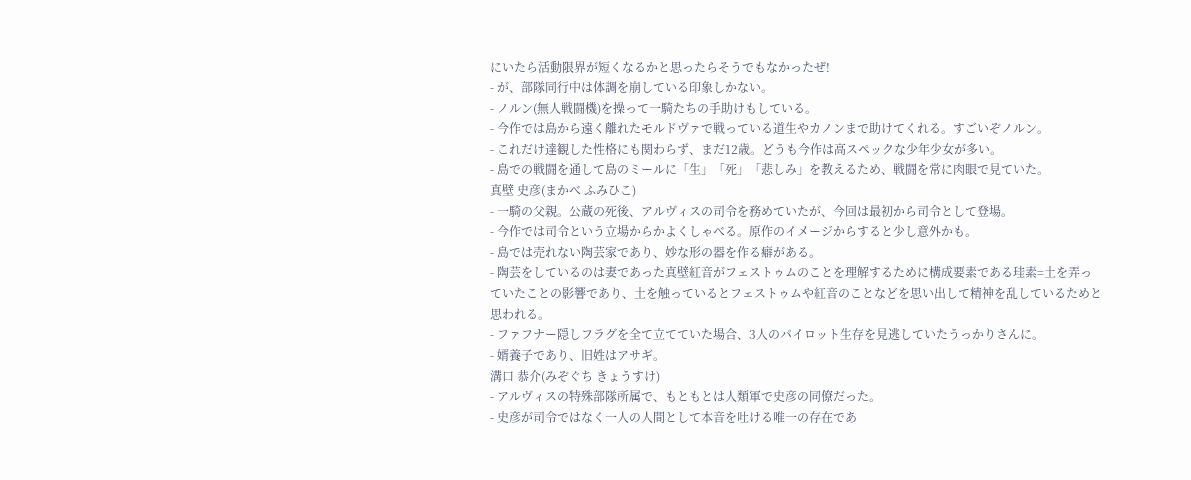にいたら活動限界が短くなるかと思ったらそうでもなかったぜ!
- が、部隊同行中は体調を崩している印象しかない。
- ノルン(無人戦闘機)を操って一騎たちの手助けもしている。
- 今作では島から遠く離れたモルドヴァで戦っている道生やカノンまで助けてくれる。すごいぞノルン。
- これだけ達観した性格にも関わらず、まだ12歳。どうも今作は高スペックな少年少女が多い。
- 島での戦闘を通して島のミールに「生」「死」「悲しみ」を教えるため、戦闘を常に肉眼で見ていた。
真壁 史彦(まかべ ふみひこ)
- 一騎の父親。公蔵の死後、アルヴィスの司令を務めていたが、今回は最初から司令として登場。
- 今作では司令という立場からかよくしゃべる。原作のイメージからすると少し意外かも。
- 島では売れない陶芸家であり、妙な形の器を作る癖がある。
- 陶芸をしているのは妻であった真壁紅音がフェストゥムのことを理解するために構成要素である珪素=土を弄っていたことの影響であり、土を触っているとフェストゥムや紅音のことなどを思い出して精神を乱しているためと思われる。
- ファフナー隠しフラグを全て立てていた場合、3人のパイロット生存を見逃していたうっかりさんに。
- 婿養子であり、旧姓はアサギ。
溝口 恭介(みぞぐち きょうすけ)
- アルヴィスの特殊部隊所属で、もともとは人類軍で史彦の同僚だった。
- 史彦が司令ではなく一人の人間として本音を吐ける唯一の存在であ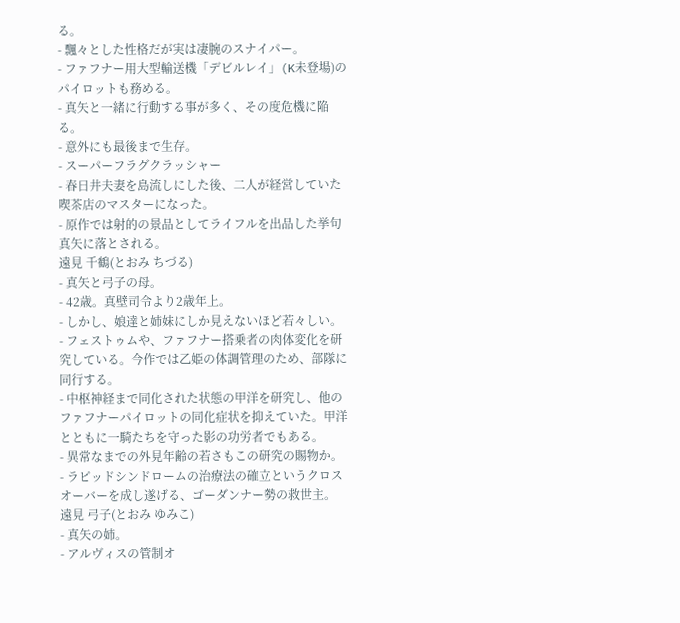る。
- 飄々とした性格だが実は凄腕のスナイパー。
- ファフナー用大型輸送機「デビルレイ」(K未登場)のパイロットも務める。
- 真矢と一緒に行動する事が多く、その度危機に陥る。
- 意外にも最後まで生存。
- スーパーフラグクラッシャー
- 春日井夫妻を島流しにした後、二人が経営していた喫茶店のマスターになった。
- 原作では射的の景品としてライフルを出品した挙句真矢に落とされる。
遠見 千鶴(とおみ ちづる)
- 真矢と弓子の母。
- 42歳。真壁司令より2歳年上。
- しかし、娘達と姉妹にしか見えないほど若々しい。
- フェストゥムや、ファフナー搭乗者の肉体変化を研究している。今作では乙姫の体調管理のため、部隊に同行する。
- 中枢神経まで同化された状態の甲洋を研究し、他のファフナーパイロットの同化症状を抑えていた。甲洋とともに一騎たちを守った影の功労者でもある。
- 異常なまでの外見年齢の若さもこの研究の賜物か。
- ラピッドシンドロームの治療法の確立というクロスオーバーを成し遂げる、ゴーダンナー勢の救世主。
遠見 弓子(とおみ ゆみこ)
- 真矢の姉。
- アルヴィスの管制オ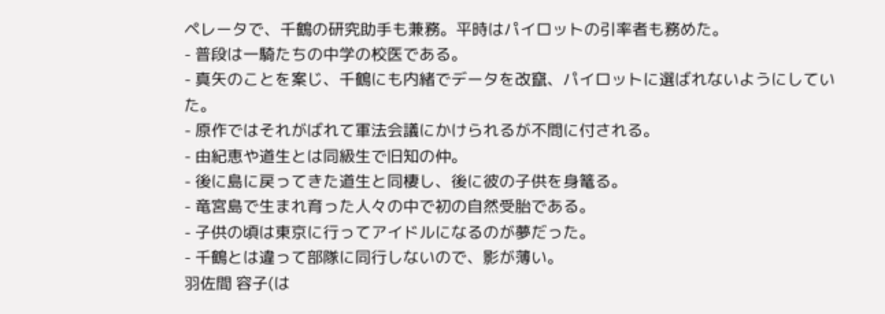ペレータで、千鶴の研究助手も兼務。平時はパイロットの引率者も務めた。
- 普段は一騎たちの中学の校医である。
- 真矢のことを案じ、千鶴にも内緒でデータを改竄、パイロットに選ばれないようにしていた。
- 原作ではそれがばれて軍法会議にかけられるが不問に付される。
- 由紀恵や道生とは同級生で旧知の仲。
- 後に島に戻ってきた道生と同棲し、後に彼の子供を身篭る。
- 竜宮島で生まれ育った人々の中で初の自然受胎である。
- 子供の頃は東京に行ってアイドルになるのが夢だった。
- 千鶴とは違って部隊に同行しないので、影が薄い。
羽佐間 容子(は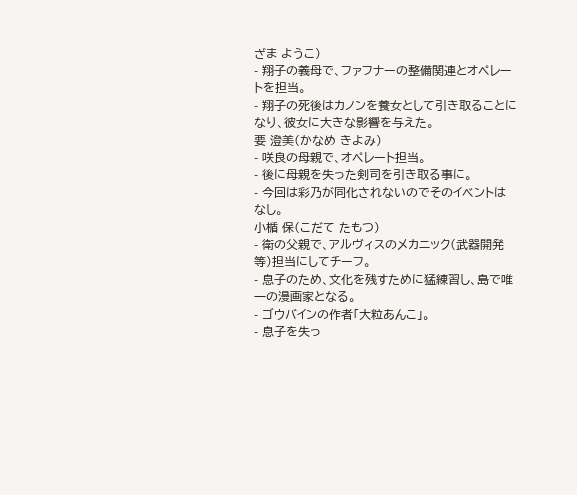ざま ようこ)
- 翔子の義母で、ファフナーの整備関連とオペレートを担当。
- 翔子の死後はカノンを養女として引き取ることになり、彼女に大きな影響を与えた。
要 澄美(かなめ きよみ)
- 咲良の母親で、オペレート担当。
- 後に母親を失った剣司を引き取る事に。
- 今回は彩乃が同化されないのでそのイベントはなし。
小楯 保(こだて たもつ)
- 衛の父親で、アルヴィスのメカニック(武器開発等)担当にしてチーフ。
- 息子のため、文化を残すために猛練習し、島で唯一の漫画家となる。
- ゴウバインの作者「大粒あんこ」。
- 息子を失っ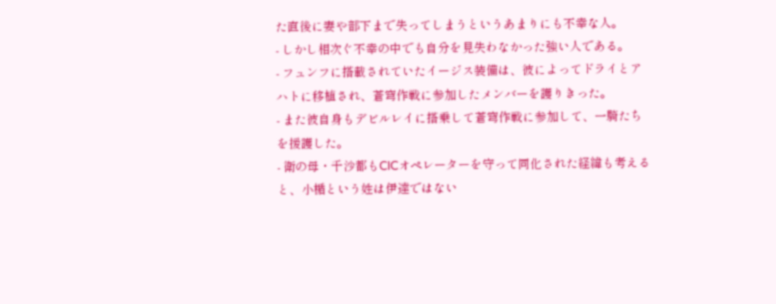た直後に妻や部下まで失ってしまうというあまりにも不幸な人。
- しかし相次ぐ不幸の中でも自分を見失わなかった強い人である。
- フュンフに搭載されていたイージス装備は、彼によってドライとアハトに移植され、蒼穹作戦に参加したメンバーを護りきった。
- また彼自身もデビルレイに搭乗して蒼穹作戦に参加して、一騎たちを援護した。
- 衛の母・千沙都もCICオペレーターを守って同化された経緯も考えると、小楯という姓は伊達ではない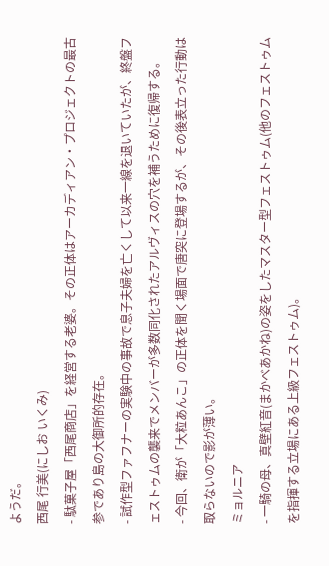ようだ。
西尾 行美(にしお いくみ)
- 駄菓子屋「西尾商店」を経営する老婆。その正体はアーカディアン・プロジェクトの最古参であり島の大御所的存在。
- 試作型ファフナーの実験中の事故で息子夫婦を亡くして以来一線を退いていたが、終盤フェストゥムの襲来でメンバーが多数同化されたアルヴィスの穴を補うために復帰する。
- 今回、衛が「大粒あんこ」の正体を聞く場面で唐突に登場するが、その後表立った行動は取らないので影が薄い。
ミョルニア
- 一騎の母、真壁紅音(まかべあかね)の姿をしたマスター型フェストゥム(他のフェストゥムを指揮する立場にある上級フェストゥム)。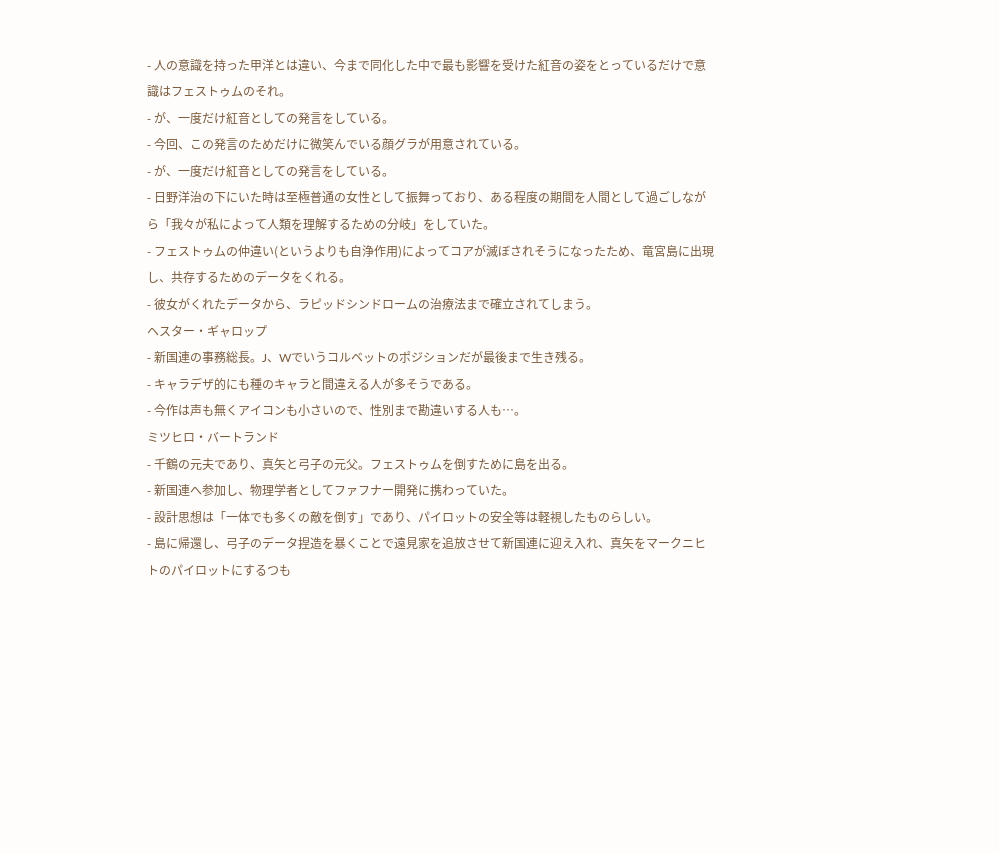- 人の意識を持った甲洋とは違い、今まで同化した中で最も影響を受けた紅音の姿をとっているだけで意識はフェストゥムのそれ。
- が、一度だけ紅音としての発言をしている。
- 今回、この発言のためだけに微笑んでいる顔グラが用意されている。
- が、一度だけ紅音としての発言をしている。
- 日野洋治の下にいた時は至極普通の女性として振舞っており、ある程度の期間を人間として過ごしながら「我々が私によって人類を理解するための分岐」をしていた。
- フェストゥムの仲違い(というよりも自浄作用)によってコアが滅ぼされそうになったため、竜宮島に出現し、共存するためのデータをくれる。
- 彼女がくれたデータから、ラピッドシンドロームの治療法まで確立されてしまう。
ヘスター・ギャロップ
- 新国連の事務総長。J、Wでいうコルベットのポジションだが最後まで生き残る。
- キャラデザ的にも種のキャラと間違える人が多そうである。
- 今作は声も無くアイコンも小さいので、性別まで勘違いする人も…。
ミツヒロ・バートランド
- 千鶴の元夫であり、真矢と弓子の元父。フェストゥムを倒すために島を出る。
- 新国連へ参加し、物理学者としてファフナー開発に携わっていた。
- 設計思想は「一体でも多くの敵を倒す」であり、パイロットの安全等は軽視したものらしい。
- 島に帰還し、弓子のデータ捏造を暴くことで遠見家を追放させて新国連に迎え入れ、真矢をマークニヒトのパイロットにするつも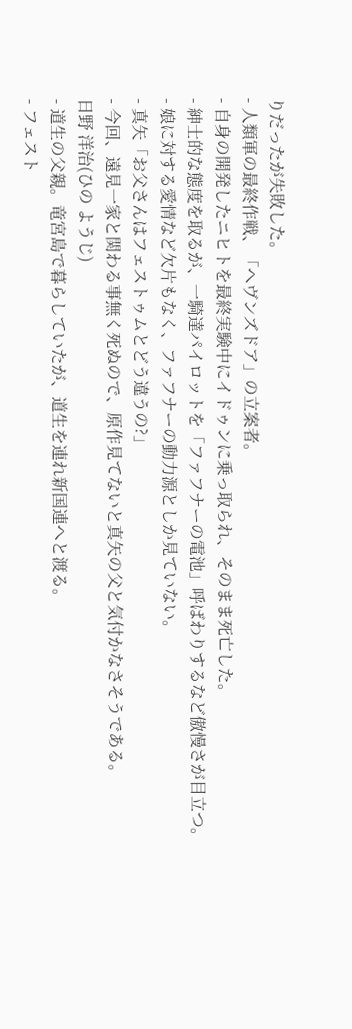りだったが失敗した。
- 人類軍の最終作戦、「ヘヴンズドア」の立案者。
- 自身の開発したニヒトを最終実験中にイドゥンに乗っ取られ、そのまま死亡した。
- 紳士的な態度を取るが、一騎達パイロットを「ファフナーの電池」呼ばわりするなど傲慢さが目立つ。
- 娘に対する愛情など欠片もなく、ファフナーの動力源としか見ていない。
- 真矢「お父さんはフェストゥムとどう違うの?」
- 今回、遠見一家と関わる事無く死ぬので、原作見てないと真矢の父と気付かなさそうである。
日野 洋治(ひの ようじ)
- 道生の父親。竜宮島で暮らしていたが、道生を連れ新国連へと渡る。
- フェスト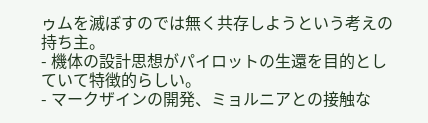ゥムを滅ぼすのでは無く共存しようという考えの持ち主。
- 機体の設計思想がパイロットの生還を目的としていて特徴的らしい。
- マークザインの開発、ミョルニアとの接触な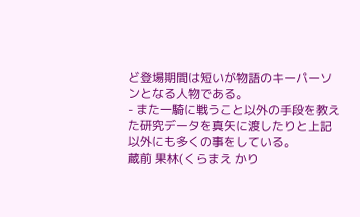ど登場期間は短いが物語のキーパーソンとなる人物である。
- また一騎に戦うこと以外の手段を教えた研究データを真矢に渡したりと上記以外にも多くの事をしている。
蔵前 果林(くらまえ かり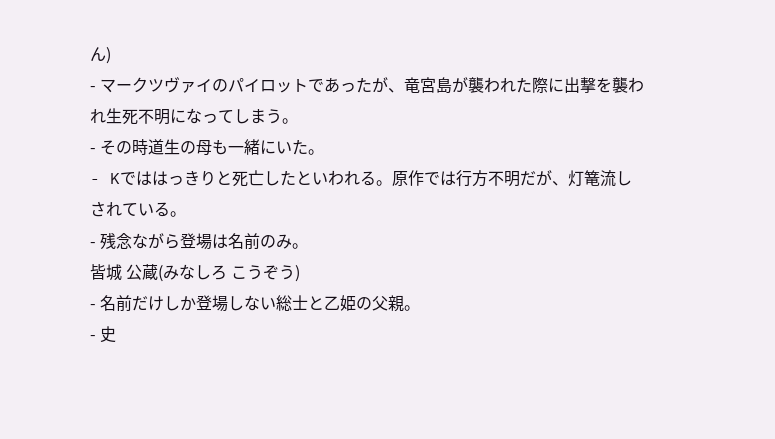ん)
- マークツヴァイのパイロットであったが、竜宮島が襲われた際に出撃を襲われ生死不明になってしまう。
- その時道生の母も一緒にいた。
- Kでははっきりと死亡したといわれる。原作では行方不明だが、灯篭流しされている。
- 残念ながら登場は名前のみ。
皆城 公蔵(みなしろ こうぞう)
- 名前だけしか登場しない総士と乙姫の父親。
- 史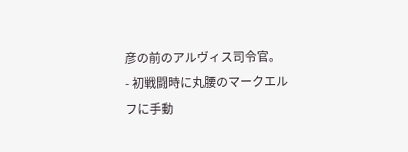彦の前のアルヴィス司令官。
- 初戦闘時に丸腰のマークエルフに手動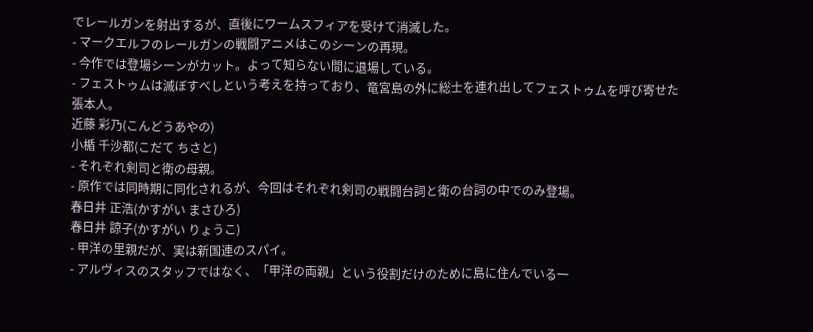でレールガンを射出するが、直後にワームスフィアを受けて消滅した。
- マークエルフのレールガンの戦闘アニメはこのシーンの再現。
- 今作では登場シーンがカット。よって知らない間に退場している。
- フェストゥムは滅ぼすべしという考えを持っており、竜宮島の外に総士を連れ出してフェストゥムを呼び寄せた張本人。
近藤 彩乃(こんどうあやの)
小楯 千沙都(こだて ちさと)
- それぞれ剣司と衛の母親。
- 原作では同時期に同化されるが、今回はそれぞれ剣司の戦闘台詞と衛の台詞の中でのみ登場。
春日井 正浩(かすがい まさひろ)
春日井 諒子(かすがい りょうこ)
- 甲洋の里親だが、実は新国連のスパイ。
- アルヴィスのスタッフではなく、「甲洋の両親」という役割だけのために島に住んでいる一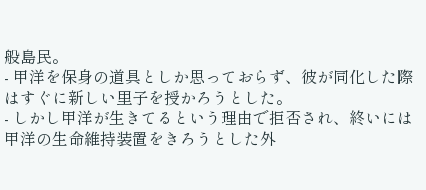般島民。
- 甲洋を保身の道具としか思っておらず、彼が同化した際はすぐに新しい里子を授かろうとした。
- しかし甲洋が生きてるという理由で拒否され、終いには甲洋の生命維持装置をきろうとした外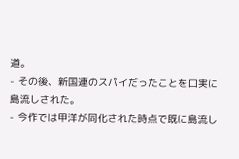道。
- その後、新国連のスパイだったことを口実に島流しされた。
- 今作では甲洋が同化された時点で既に島流し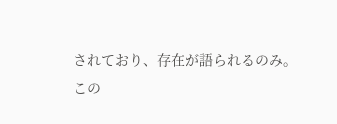されており、存在が語られるのみ。
この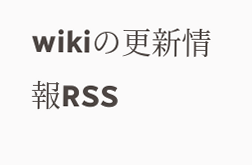wikiの更新情報RSS